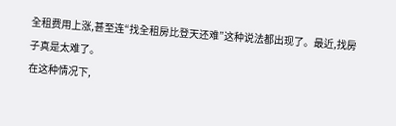全租费用上涨,甚至连“找全租房比登天还难”这种说法都出现了。最近,找房子真是太难了。
在这种情况下,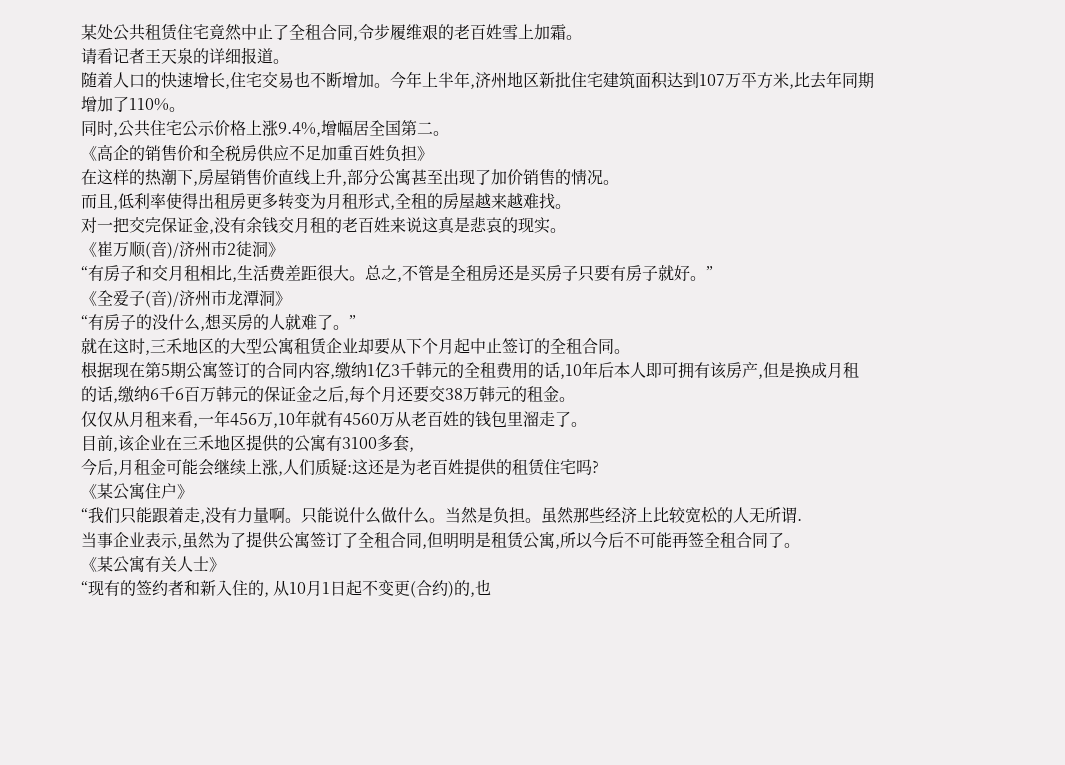某处公共租赁住宅竟然中止了全租合同,令步履维艰的老百姓雪上加霜。
请看记者王天泉的详细报道。
随着人口的快速增长,住宅交易也不断增加。今年上半年,济州地区新批住宅建筑面积达到107万平方米,比去年同期增加了110%。
同时,公共住宅公示价格上涨9.4%,增幅居全国第二。
《高企的销售价和全税房供应不足加重百姓负担》
在这样的热潮下,房屋销售价直线上升,部分公寓甚至出现了加价销售的情况。
而且,低利率使得出租房更多转变为月租形式,全租的房屋越来越难找。
对一把交完保证金,没有余钱交月租的老百姓来说这真是悲哀的现实。
《崔万顺(音)/济州市2徒洞》
“有房子和交月租相比,生活费差距很大。总之,不管是全租房还是买房子只要有房子就好。”
《全爱子(音)/济州市龙潭洞》
“有房子的没什么,想买房的人就难了。”
就在这时,三禾地区的大型公寓租赁企业却要从下个月起中止签订的全租合同。
根据现在第5期公寓签订的合同内容,缴纳1亿3千韩元的全租费用的话,10年后本人即可拥有该房产,但是换成月租的话,缴纳6千6百万韩元的保证金之后,每个月还要交38万韩元的租金。
仅仅从月租来看,一年456万,10年就有4560万从老百姓的钱包里溜走了。
目前,该企业在三禾地区提供的公寓有3100多套,
今后,月租金可能会继续上涨,人们质疑:这还是为老百姓提供的租赁住宅吗?
《某公寓住户》
“我们只能跟着走,没有力量啊。只能说什么做什么。当然是负担。虽然那些经济上比较宽松的人无所谓.
当事企业表示,虽然为了提供公寓签订了全租合同,但明明是租赁公寓,所以今后不可能再签全租合同了。
《某公寓有关人士》
“现有的签约者和新入住的, 从10月1日起不变更(合约)的,也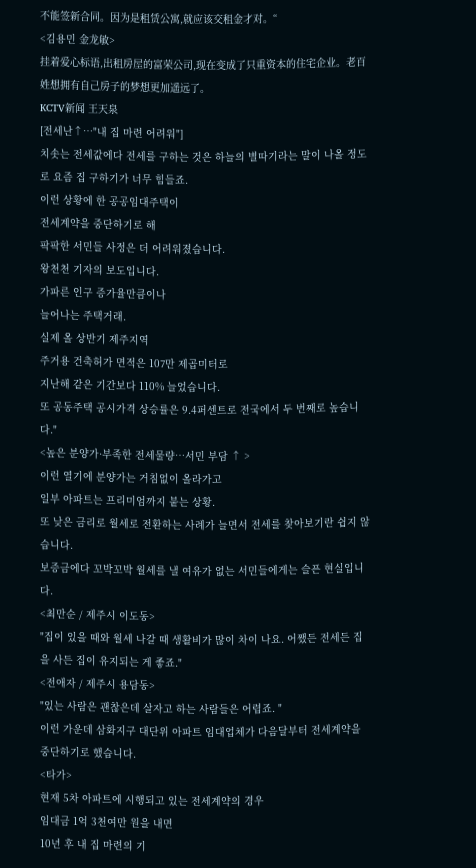不能签新合同。因为是租赁公寓,就应该交租金才对。“
<김용민 金龙敏>
挂着爱心标语,出租房屋的富荣公司,现在变成了只重资本的住宅企业。老百姓想拥有自己房子的梦想更加遥远了。
KCTV新闻 王天泉
[전세난↑…"내 집 마련 어려워"]
치솟는 전세값에다 전세를 구하는 것은 하늘의 별따기라는 말이 나올 정도로 요즘 집 구하기가 너무 힘들죠.
이런 상황에 한 공공임대주택이
전세계약을 중단하기로 해
팍팍한 서민들 사정은 더 어려워졌습니다.
왕천천 기자의 보도입니다.
가파른 인구 증가율만큼이나
늘어나는 주택거래.
실제 올 상반기 제주지역
주거용 건축허가 면적은 107만 제곱미터로
지난해 같은 기간보다 110% 늘었습니다.
또 공동주택 공시가격 상승률은 9.4퍼센트로 전국에서 두 번째로 높습니다."
<높은 분양가·부족한 전세물량…서민 부담 ↑ >
이런 열기에 분양가는 거침없이 올라가고
일부 아파트는 프리미엄까지 붙는 상황.
또 낮은 금리로 월세로 전환하는 사례가 늘면서 전세를 찾아보기란 쉽지 않습니다.
보증금에다 꼬박꼬박 월세를 낼 여유가 없는 서민들에게는 슬픈 현실입니다.
<최만순 / 제주시 이도동>
"집이 있을 때와 월세 나갈 때 생활비가 많이 차이 나요. 어쨌든 전세든 집을 사든 집이 유지되는 게 좋죠."
<전애자 / 제주시 용담동>
"있는 사람은 괜찮은데 살자고 하는 사람들은 어렵죠. "
이런 가운데 삼화지구 대단위 아파트 임대업체가 다음달부터 전세계약을 중단하기로 했습니다.
<타가>
현재 5차 아파트에 시행되고 있는 전세계약의 경우
임대금 1억 3천여만 원을 내면
10년 후 내 집 마련의 기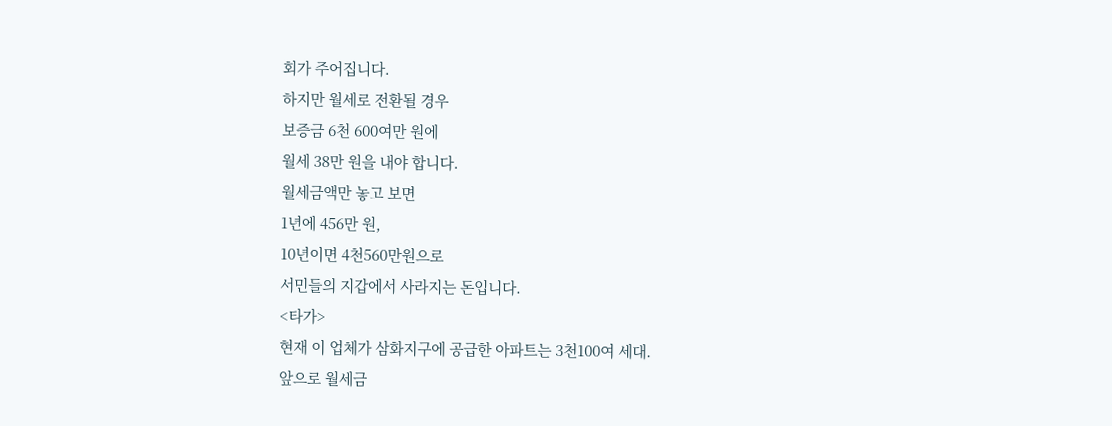회가 주어집니다.
하지만 월세로 전환될 경우
보증금 6천 600여만 원에
월세 38만 원을 내야 합니다.
월세금액만 놓고 보면
1년에 456만 원,
10년이면 4천560만원으로
서민들의 지갑에서 사라지는 돈입니다.
<타가>
현재 이 업체가 삼화지구에 공급한 아파트는 3천100여 세대.
앞으로 월세금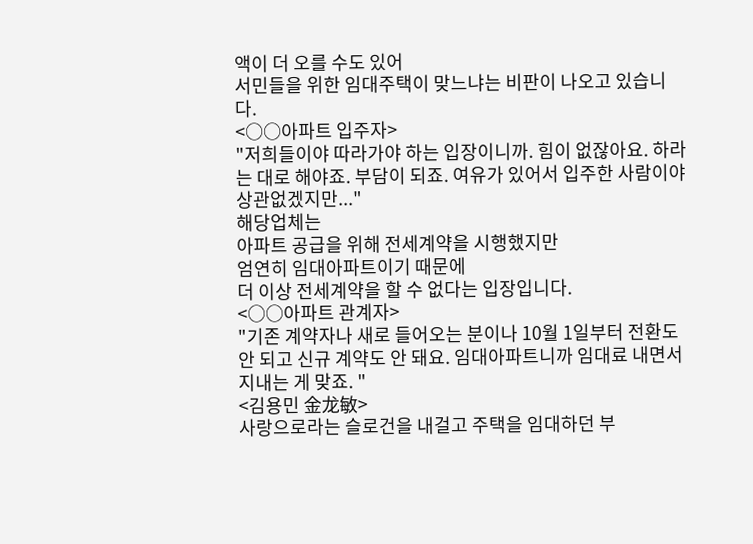액이 더 오를 수도 있어
서민들을 위한 임대주택이 맞느냐는 비판이 나오고 있습니다.
<○○아파트 입주자>
"저희들이야 따라가야 하는 입장이니까. 힘이 없잖아요. 하라는 대로 해야죠. 부담이 되죠. 여유가 있어서 입주한 사람이야 상관없겠지만..."
해당업체는
아파트 공급을 위해 전세계약을 시행했지만
엄연히 임대아파트이기 때문에
더 이상 전세계약을 할 수 없다는 입장입니다.
<○○아파트 관계자>
"기존 계약자나 새로 들어오는 분이나 10월 1일부터 전환도 안 되고 신규 계약도 안 돼요. 임대아파트니까 임대료 내면서 지내는 게 맞죠. "
<김용민 金龙敏>
사랑으로라는 슬로건을 내걸고 주택을 임대하던 부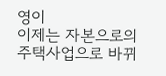영이
이제는 자본으로의 주택사업으로 바뀌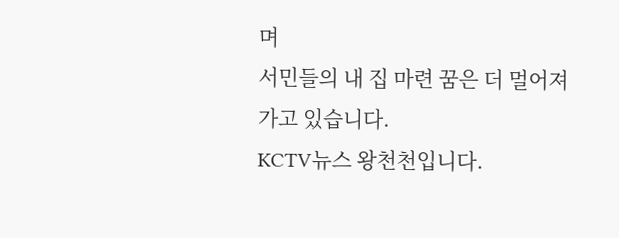며
서민들의 내 집 마련 꿈은 더 멀어져가고 있습니다.
KCTV뉴스 왕천천입니다.